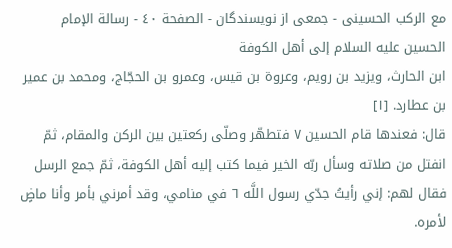مع الركب الحسينى - جمعی از نویسندگان - الصفحة ٤٠ - رسالة الإمام الحسين عليه السلام إلى أهل الكوفة
ابن الحارث، ويزيد بن رويم، وعروة بن قيس، وعمرو بن الحجّاج، ومحمد بن عمير بن عطارد. [١]
قال: فعندها قام الحسين ٧ فتطهّر وصلّى ركعتين بين الركن والمقام، ثمّ انفتل من صلاته وسأل ربّه الخير فيما كتب إليه أهل الكوفة، ثمّ جمع الرسل فقال لهم: إني رأيتُ جدّي رسول اللَّه ٦ في منامي، وقد أمرني بأمر وأنا ماضٍ لأمره.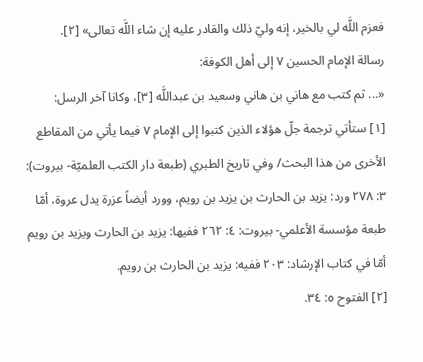فعزم اللَّه لي بالخير، إنه وليّ ذلك والقادر عليه إن شاء اللَّه تعالى» [٢].
رسالة الإمام الحسين ٧ إلى أهل الكوفة:
«... ثم كتب مع هاني بن هاني وسعيد بن عبداللَّه [٣]، وكانا آخر الرسل:
[١] ستأتي ترجمة جلّ هؤلاء الذين كتبوا إلى الإمام ٧ فيما يأتي من المقاطع الأخرى من هذا البحث/ وفي تاريخ الطبري (طبعة دار الكتب العلميّة- بيروت): ٣: ٢٧٨ ورد: يزيد بن الحارث بن يزيد بن رويم، وورد أيضاً عزرة يدل عروة، أمّا طبعة مؤسسة الأعلمي- بيروت: ٤: ٢٦٢ ففيها: يزيد بن الحارث ويزيد بن رويم أمّا في كتاب الإرشاد: ٢٠٣ ففيه: يزيد بن الحارث بن رويم.
[٢] الفتوح ٥: ٣٤.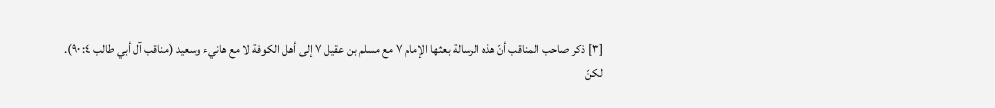[٣] ذكر صاحب المناقب أنّ هذه الرسالة بعثها الإمام ٧ مع مسلم بن عقيل ٧ إلى أهل الكوفة لا مع هانيء وسعيد (مناقب آل أبي طالب ٤: ٩٠).
لكنّ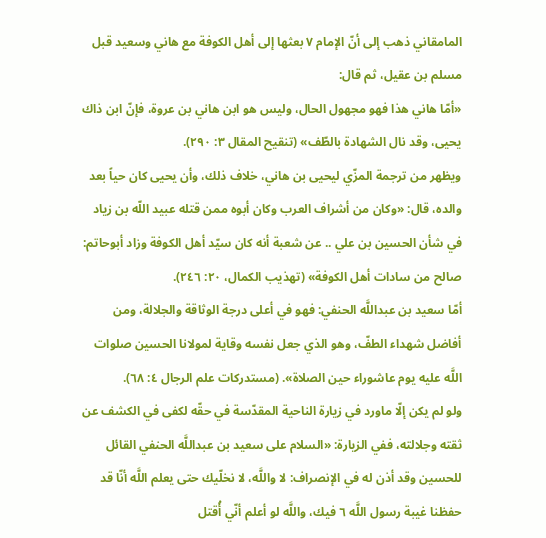المامقاني ذهب إلى أنّ الإمام ٧ بعثها إلى أهل الكوفة مع هاني وسعيد قبل مسلم بن عقيل، ثم قال:
«أمّا هاني هذا فهو مجهول الحال، وليس هو ابن هاني بن عروة، فإنّ ابن ذاك يحيى، وقد نال الشهادة بالطّف» (تنقيح المقال ٣: ٢٩٠).
ويظهر من ترجمة المزّي ليحيى بن هاني، خلاف ذلك، وأن يحيى كان حياً بعد والده، قال: «وكان من أشراف العرب وكان أبوه ممن قتله عبيد اللّه بن زياد في شأن الحسين بن علي .. عن شعبة أنه كان سيّد أهل الكوفة وزاد أبوحاتم: صالح من سادات أهل الكوفة» (تهذيب الكمال، ٢٠: ٢٤٦).
أمّا سعيد بن عبداللَّه الحنفي: فهو في أعلى درجة الوثاقة والجلالة، ومن أفاضل شهداء الطفّ، وهو الذي جعل نفسه وقاية لمولانا الحسين صلوات اللَّه عليه يوم عاشوراء حين الصلاة». (مستدركات علم الرجال ٤: ٦٨).
ولو لم يكن إلّا ماورد في زيارة الناحية المقدّسة في حقّه لكفى في الكشف عن ثقته وجلالته، ففي الزيارة: «السلام على سعيد بن عبداللَّه الحنفي القائل للحسين وقد أذن له في الإنصراف: لا واللَّه، لا نخلّيك حتى يعلم اللَّه أنّا قد حفظنا غيبة رسول اللَّه ٦ فيك، واللَّه لو أعلم أنّي أُقتل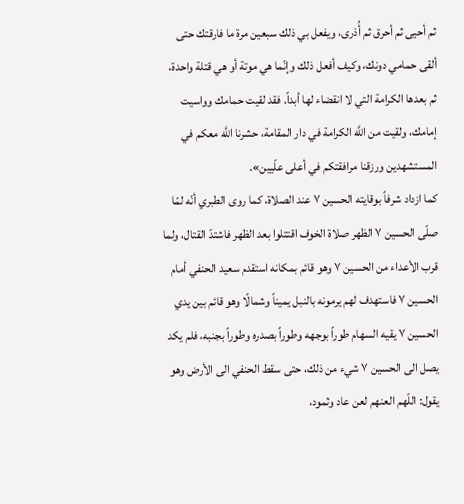ثم أحيى ثم أحرق ثم أُذرى، ويفعل بي ذلك سبعين مرة ما فارقتك حتى ألقى حمامي دونك، وكيف أفعل ذلك وإنّما هي موتة أو هي قتلة واحدة، ثم بعدها الكرامة التي لا انقضاء لها أبداً. فقد لقيت حمامك وواسيت إمامك، ولقيت من اللَّه الكرامة في دار المقامة، حشرنا اللَّه معكم في المستشهدين ورزقنا مرافقتكم في أعلى علّيين».
كما ازداد شرفاً بوقايته الحسين ٧ عند الصلاة، كما روى الطبري أنّه لمّا صلّى الحسين ٧ الظهر صلاة الخوف اقتتلوا بعد الظهر فاشتدّ القتال، ولما قرب الأعداء من الحسين ٧ وهو قائم بمكانه استقدم سعيد الحنفي أمام الحسين ٧ فاستهدف لهم يرمونه بالنبل يميناً وشمالًا وهو قائم بين يدي الحسين ٧ يقيه السهام طوراً بوجهه وطوراً بصدره وطوراً بجنبه، فلم يكد يصل الى الحسين ٧ شيء من ذلك، حتى سقط الحنفي الى الأرض وهو يقول: اللّهم العنهم لعن عاد وثمود،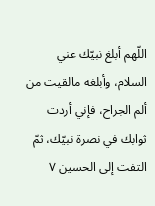اللّهم أبلغ نبيّك عني السلام، وأبلغه مالقيت من ألم الجراح، فإني أردت ثوابك في نصرة نبيّك، ثمّ التفت إلى الحسين ٧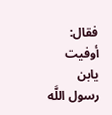فقال: أوفيت يابن رسول اللَّه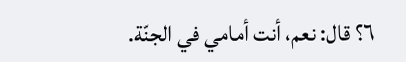٦؟ قال: نعم، أنت أمامي في الجنّة.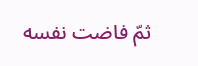ثمّ فاضت نفسه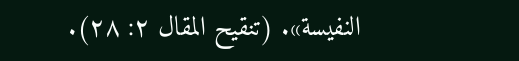النفيسة». (تنقيح المقال ٢: ٢٨).